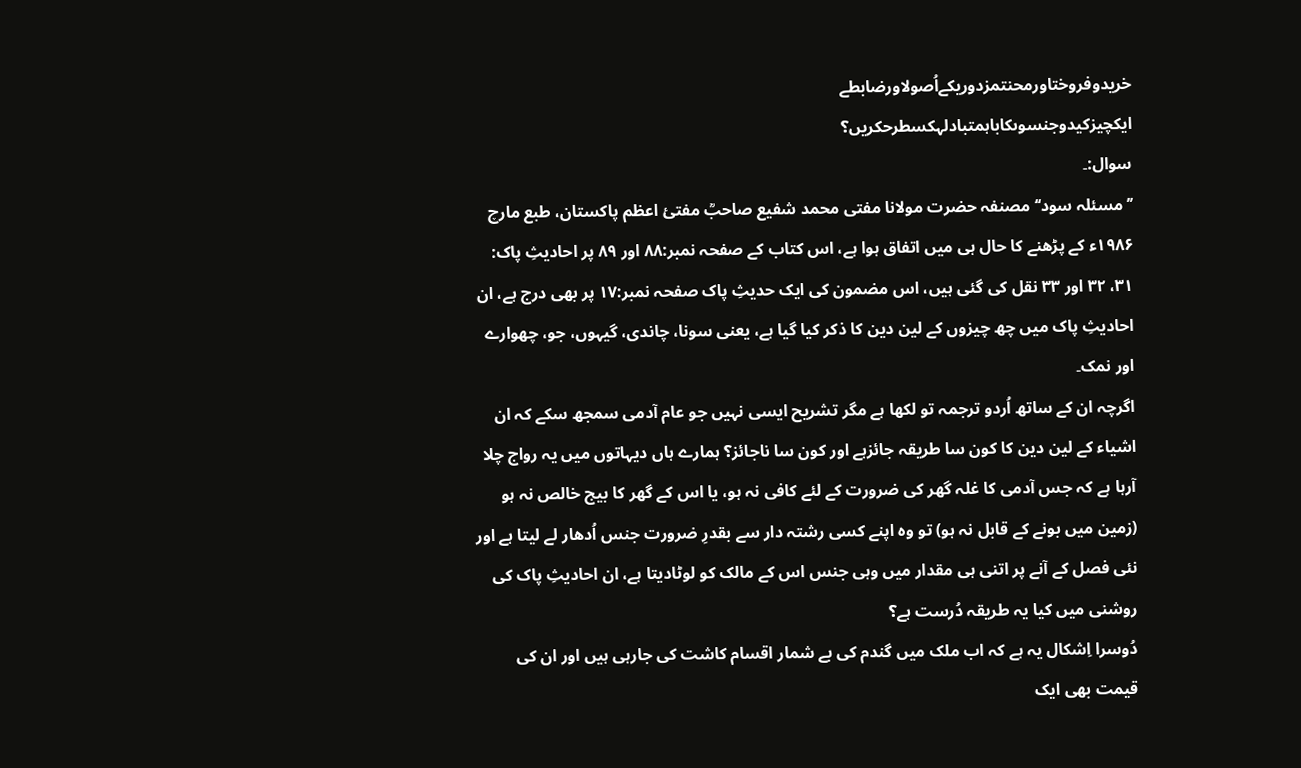خریدوفروختاورمحنتمزدوریکےاُصولاورضابطے
ایکچیزکیدوجنسوںکاباہمتبادلہکسطرحکریں؟
سوال:۔
’’مسئلہ سود‘‘ مصنفہ حضرت مولانا مفتی محمد شفیع صاحبؒ مفتیٔ اعظم پاکستان، طبع مارچ ۱۹۸۶ء کے پڑھنے کا حال ہی میں اتفاق ہوا ہے، اس کتاب کے صفحہ نمبر:۸۸ اور ۸۹ پر احادیثِ پاک: ۳۱، ۳۲ اور ۳۳ نقل کی گئی ہیں، اس مضمون کی ایک حدیثِ پاک صفحہ نمبر:۱۷ پر بھی درج ہے، ان احادیثِ پاک میں چھ چیزوں کے لین دین کا ذکر کیا گیا ہے، یعنی سونا، چاندی، گیہوں، جو، چھوارے اور نمک۔
اگرچہ ان کے ساتھ اُردو ترجمہ تو لکھا ہے مگر تشریح ایسی نہیں جو عام آدمی سمجھ سکے کہ ان اشیاء کے لین دین کا کون سا طریقہ جائزہے اور کون سا ناجائز؟ ہمارے ہاں دیہاتوں میں یہ رواج چلا آرہا ہے کہ جس آدمی کا غلہ گھر کی ضرورت کے لئے کافی نہ ہو، یا اس کے گھر کا بیج خالص نہ ہو (زمین میں بونے کے قابل نہ ہو) تو وہ اپنے کسی رشتہ دار سے بقدرِ ضرورت جنس اُدھار لے لیتا ہے اور نئی فصل کے آنے پر اتنی ہی مقدار میں وہی جنس اس کے مالک کو لوٹادیتا ہے، ان احادیثِ پاک کی روشنی میں کیا یہ طریقہ دُرست ہے؟
دُوسرا اِشکال یہ ہے کہ اب ملک میں گندم کی بے شمار اقسام کاشت کی جارہی ہیں اور ان کی قیمت بھی ایک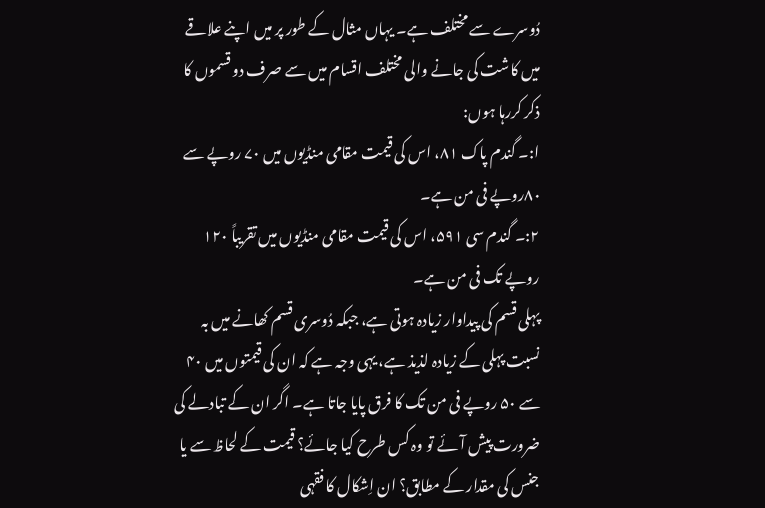دُوسرے سے مختلف ہے۔ یہاں مثال کے طور پر میں اپنے علاقے میں کاشت کی جانے والی مختلف اقسام میں سے صرف دو قسموں کا ذکر کررہا ہوں:
ا:۔ گندم پاک ۸۱، اس کی قیمت مقامی منڈیوں میں ۷۰ روپے سے ۸۰روپے فی من ہے۔
۲:۔ گندم سی ۵۹۱، اس کی قیمت مقامی منڈیوں میں تقریباً ۱۲۰ روپے تک فی من ہے۔
پہلی قسم کی پیداوار زیادہ ہوتی ہے، جبکہ دُوسری قسم کھانے میں بہ نسبت پہلی کے زیادہ لذیذ ہے، یہی وجہ ہے کہ ان کی قیمتوں میں ۴۰ سے ۵۰ روپے فی من تک کا فرق پایا جاتا ہے۔ اگر ان کے تبادلے کی ضرورت پیش آئے تو وہ کس طرح کیا جائے؟ قیمت کے لحاظ سے یا جنس کی مقدار کے مطابق؟ ان اِشکال کا فقہی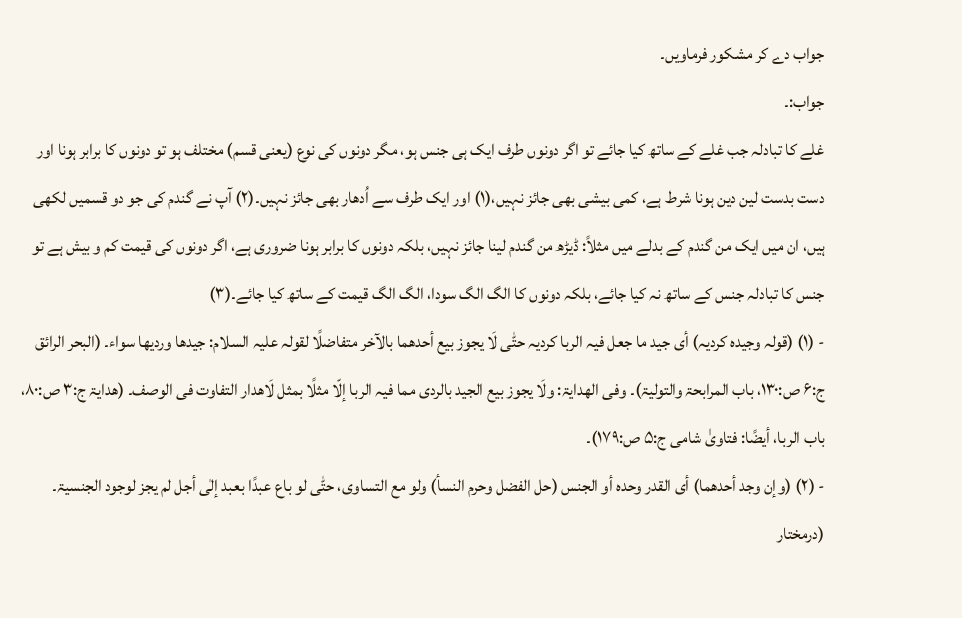جواب دے کر مشکور فرماویں۔
جواب:۔
غلے کا تبادلہ جب غلے کے ساتھ کیا جائے تو اگر دونوں طرف ایک ہی جنس ہو، مگر دونوں کی نوع (یعنی قسم) مختلف ہو تو دونوں کا برابر ہونا اور دست بدست لین دین ہونا شرط ہے، کمی بیشی بھی جائز نہیں،(۱) اور ایک طرف سے اُدھار بھی جائز نہیں۔(۲) آپ نے گندم کی جو دو قسمیں لکھی ہیں، ان میں ایک من گندم کے بدلے میں مثلاً: ڈیڑھ من گندم لینا جائز نہیں، بلکہ دونوں کا برابر ہونا ضروری ہے، اگر دونوں کی قیمت کم و بیش ہے تو جنس کا تبادلہ جنس کے ساتھ نہ کیا جائے، بلکہ دونوں کا الگ الگ سودا، الگ الگ قیمت کے ساتھ کیا جائے۔(۳)
- (۱) (قولہ وجیدہ کردیہ) أی جید ما جعل فیہ الربا کردیہ حتّٰی لَا یجوز بیع أحدھما بالآخر متفاضلًا لقولہ علیہ السلام: جیدھا وردیھا سواء۔ (البحر الرائق ج:۶ ص:۱۳۰، باب المرابحۃ والتولیۃ)۔ وفی الھدایۃ: ولَا یجوز بیع الجید بالردی مما فیہ الربا إلّا مثلًا بمثل لَاھدار التفاوت فی الوصف۔ (ھدایۃ ج:۳ ص:۸۰، باب الربا، أیضًا: فتاویٰ شامی ج:۵ ص:۱۷۹)۔
- (۲) (وإن وجد أحدھما) أی القدر وحدہ أو الجنس (حل الفضل وحرم النسأ) ولو مع التساوی، حتّٰی لو باع عبدًا بعبد إلٰی أجل لم یجز لوجود الجنسیۃ۔ (درمختار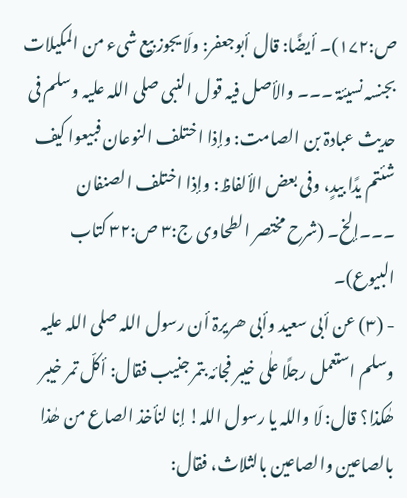ص:۱۷۲)۔ أیضًا: قال أبوجعفر: ولَا یجوز بیع شیء من المکیلات بجنسہ نسیئۃ ۔۔۔ والأصل فیہ قول النبی صلی اللہ علیہ وسلم فی حدیث عبادۃ بن الصامت: وإذا اختلف النوعان فبیعوا کیف شئتم یدًا بیدٍ، وفی بعض الألفاظ: وإذا اختلف الصنفان ۔۔۔إلخ۔ (شرح مختصر الطحاوی ج:۳ ص:۳۲ کتاب البیوع)۔
- (۳) عن أبی سعید وأبی ھریرۃ أن رسول اللہ صلی اللہ علیہ وسلم استعمل رجلًا علٰی خیبر فجائہ بتمر جنیب فقال: أکلّ تمر خیبر ھٰکذا؟ قال: لَا واللہ یا رسول اللہ! إنا لنأخذ الصاع من ھٰذا بالصاعین والصاعین بالثلاث، فقال: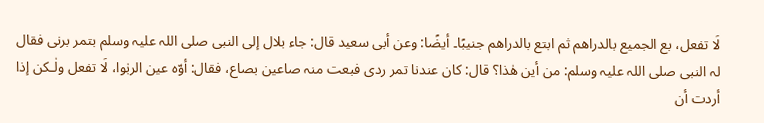لَا تفعل، بع الجمیع بالدراھم ثم ابتع بالدراھم جنیبًا۔ أیضًا: وعن أبی سعید قال: جاء بلال إلی النبی صلی اللہ علیہ وسلم بتمر برنی فقال لہ النبی صلی اللہ علیہ وسلم: من أین ھٰذا؟ قال: کان عندنا تمر ردی فبعت منہ صاعین بصاع، فقال: أوّہ عین الربٰوا، لَا تفعل ولٰـکن إذا أردت أن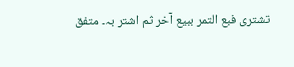تشتری فبع التمر ببیع آخر ثم اشتر بہ۔ متفق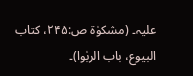علیہ۔ (مشکوٰۃ ص:۲۴۵، کتاب البیوع، باب الربٰوا)۔